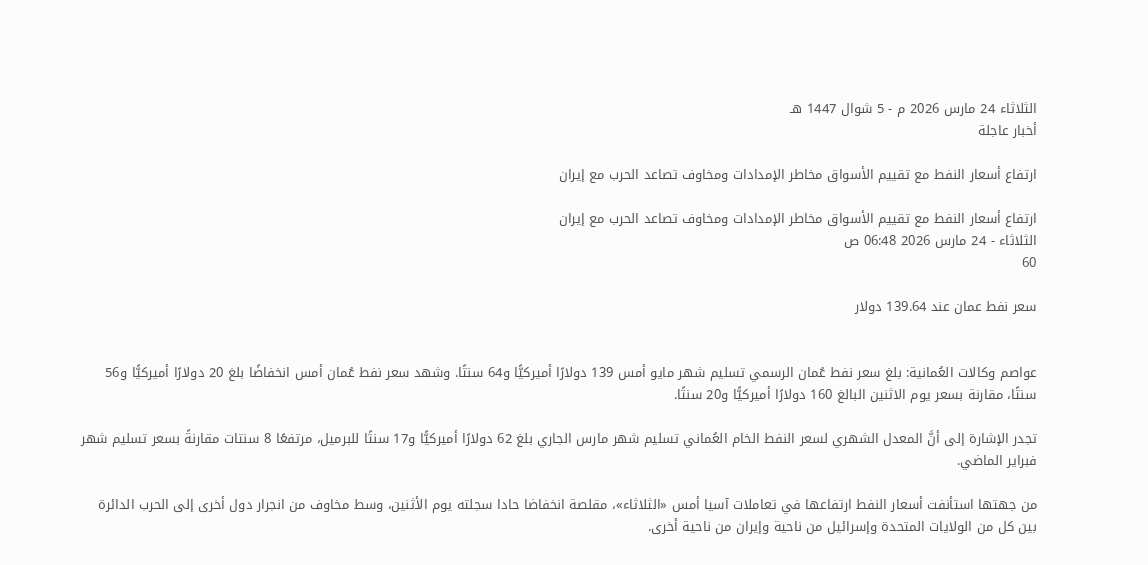الثلاثاء 24 مارس 2026 م - 5 شوال 1447 هـ
أخبار عاجلة

ارتفاع أسعار النفط مع تقييم الأسواق مخاطر الإمدادات ومخاوف تصاعد الحرب مع إيران

ارتفاع أسعار النفط مع تقييم الأسواق مخاطر الإمدادات ومخاوف تصاعد الحرب مع إيران
الثلاثاء - 24 مارس 2026 06:48 ص
60

سعر نفط عمان عند 139.64 دولار


عواصم وكالات العُمانية: بلغ سعر نفط عُمان الرسمي تسليم شهر مايو أمس 139 دولارًا أميركيًّا و64 سنتًا. وشهد سعر نفط عُمان أمس انخفاضًا بلغ 20 دولارًا أميركيًّا و56 سنتًا، مقارنة بسعر يوم الاثنين البالغ 160 دولارًا أميركيًّا و20 سنتًا.

تجدر الإشارة إلى أنَّ المعدل الشهري لسعر النفط الخام العُماني تسليم شهر مارس الجاري بلغ 62 دولارًا أميركيًّا و17 سنتًا للبرميل، مرتفعًا 8 سنتات مقارنةً بسعر تسليم شهر فبراير الماضي.

من جهتها استأنفت أسعار النفط ارتفاعها في تعاملات آسيا أمس «الثلاثاء»، مقلصة انخفاضا حادا سجلته يوم الأثنين، وسط مخاوف من انجرار دول أخرى إلى الحرب الدائرة بين كل من الولايات المتحدة وإسرائيل من ناحية وإيران من ناحية أخرى.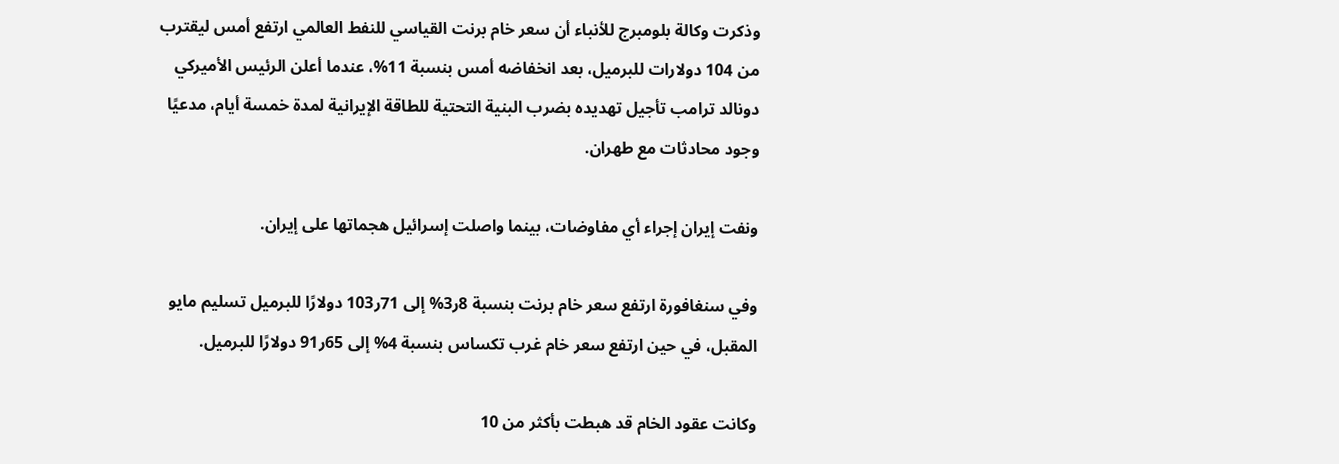وذكرت وكالة بلومبرج للأنباء أن سعر خام برنت القياسي للنفط العالمي ارتفع أمس ليقترب من 104 دولارات للبرميل، بعد انخفاضه أمس بنسبة 11%، عندما أعلن الرئيس الأميركي دونالد ترامب تأجيل تهديده بضرب البنية التحتية للطاقة الإيرانية لمدة خمسة أيام، مدعيًا وجود محادثات مع طهران.

ونفت إيران إجراء أي مفاوضات، بينما واصلت إسرائيل هجماتها على إيران.

وفي سنغافورة ارتفع سعر خام برنت بنسبة 8ر3% إلى 71ر103 دولارًا للبرميل تسليم مايو المقبل، في حين ارتفع سعر خام غرب تكساس بنسبة 4% إلى 65ر91 دولارًا للبرميل.

وكانت عقود الخام قد هبطت بأكثر من 10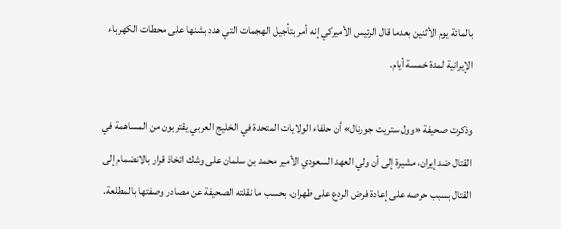بالمائة يوم الأثنين بعدما قال الرئيس الأميركي إنه أمر بتأجيل الهجمات التي هدد بشنها على محطات الكهرباء الإيرانية لمدة خمسة أيام.

وذكرت صحيفة «وول ستريت جورنال» أن حلفاء الولايات المتحدة في الخليج العربي يقتربون من المساهمة في القتال ضد إيران، مشيرة إلى أن ولي العهد السعودي الأمير محمد بن سلمان على وشك اتخاذ قرار بالانضمام إلى القتال بسبب حرصه على إعادة فرض الردع على طهران، بحسب ما نقلته الصحيفة عن مصادر وصفتها بالمطلعة.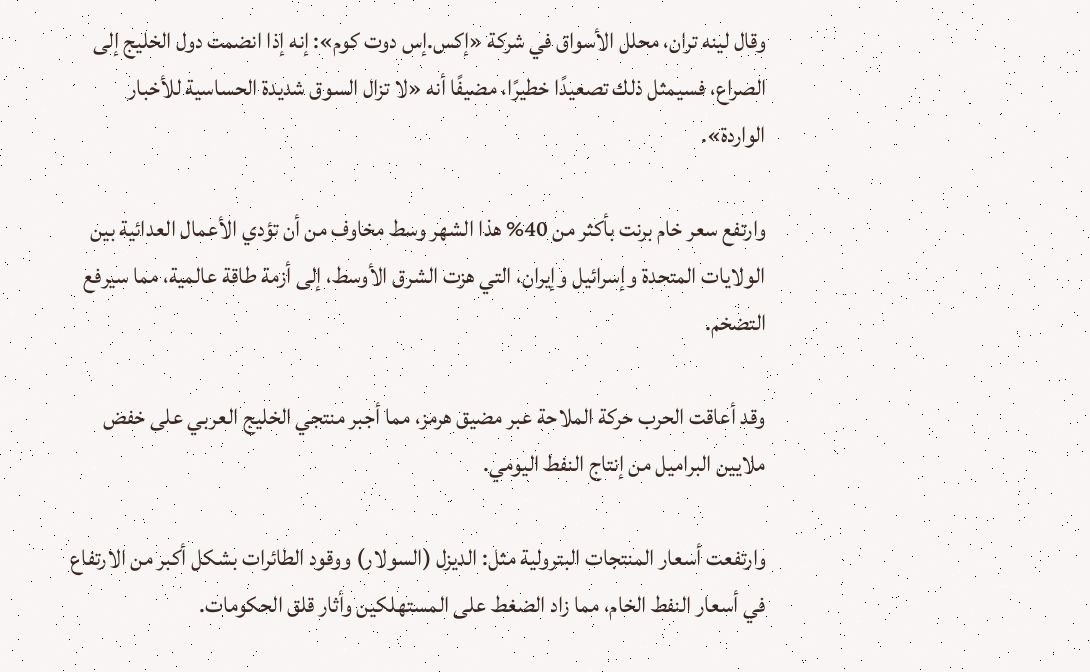وقال لينه تران، محلل الأسواق في شركة «إكس.إس دوت كوم»: إنه إذا انضمت دول الخليج إلى الصراع، فسيمثل ذلك تصعيدًا خطيرًا، مضيفًا أنه «لا تزال السوق شديدة الحساسية للأخبار الواردة».

وارتفع سعر خام برنت بأكثر من 40% هذا الشهر وسط مخاوف من أن تؤدي الأعمال العدائية بين الولايات المتحدة وإسرائيل وإيران، التي هزت الشرق الأوسط، إلى أزمة طاقة عالمية، مما سيرفع التضخم.

وقد أعاقت الحرب حركة الملاحة عبر مضيق هرمز، مما أجبر منتجي الخليج العربي على خفض ملايين البراميل من إنتاج النفط اليومي.

وارتفعت أسعار المنتجات البترولية مثل: الديزل (السولار) ووقود الطائرات بشكل أكبر من الارتفاع في أسعار النفط الخام، مما زاد الضغط على المستهلكين وأثار قلق الحكومات.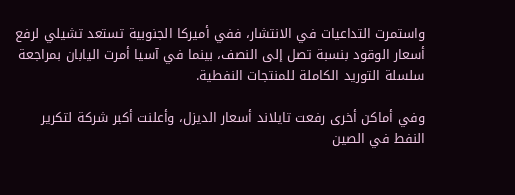واستمرت التداعيات في الانتشار، ففي أميركا الجنوبية تستعد تشيلي لرفع أسعار الوقود بنسبة تصل إلى النصف، بينما في آسيا أمرت اليابان بمراجعة سلسلة التوريد الكاملة للمنتجات النفطية.

وفي أماكن أخرى رفعت تايلاند أسعار الديزل، وأعلنت أكبر شركة لتكرير النفط في الصين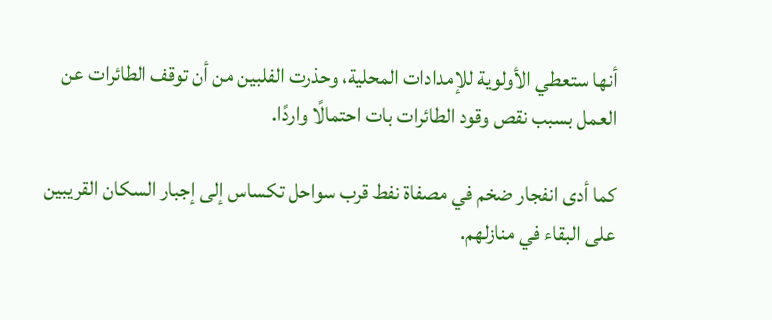أنها ستعطي الأولوية للإمدادات المحلية، وحذرت الفلبين من أن توقف الطائرات عن العمل بسبب نقص وقود الطائرات بات احتمالًا واردًا.

كما أدى انفجار ضخم في مصفاة نفط قرب سواحل تكساس إلى إجبار السكان القريبين على البقاء في منازلهم.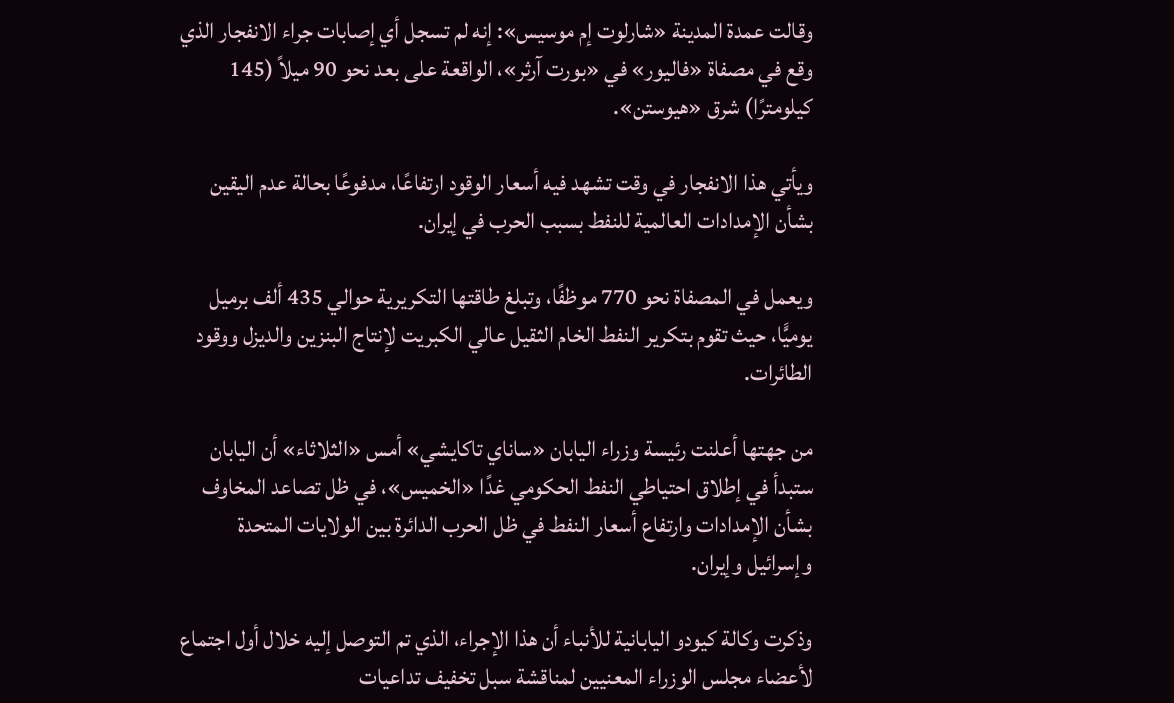وقالت عمدة المدينة «شارلوت إم موسيس»: إنه لم تسجل أي إصابات جراء الانفجار الذي وقع في مصفاة «فاليور» في «بورت آرثر»، الواقعة على بعد نحو 90 ميلاً (145 كيلومترًا) شرق «هيوستن».

ويأتي هذا الانفجار في وقت تشهد فيه أسعار الوقود ارتفاعًا، مدفوعًا بحالة عدم اليقين بشأن الإمدادات العالمية للنفط بسبب الحرب في إيران.

ويعمل في المصفاة نحو 770 موظفًا، وتبلغ طاقتها التكريرية حوالي 435 ألف برميل يوميًّا، حيث تقوم بتكرير النفط الخام الثقيل عالي الكبريت لإنتاج البنزين والديزل ووقود الطائرات.

من جهتها أعلنت رئيسة وزراء اليابان «ساناي تاكايشي» أمس «الثلاثاء» أن اليابان ستبدأ في إطلاق احتياطي النفط الحكومي غدًا «الخميس»، في ظل تصاعد المخاوف بشأن الإمدادات وارتفاع أسعار النفط في ظل الحرب الدائرة بين الولايات المتحدة وإسرائيل وإيران.

وذكرت وكالة كيودو اليابانية للأنباء أن هذا الإجراء، الذي تم التوصل إليه خلال أول اجتماع لأعضاء مجلس الوزراء المعنيين لمناقشة سبل تخفيف تداعيات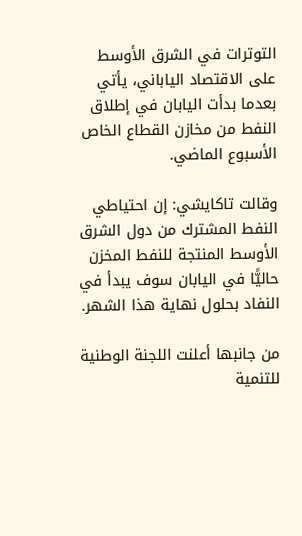التوترات في الشرق الأوسط على الاقتصاد الياباني، يأتي بعدما بدأت اليابان في إطلاق النفط من مخازن القطاع الخاص الأسبوع الماضي.

وقالت تاكايشي: إن احتياطي النفط المشترك من دول الشرق الأوسط المنتجة للنفط المخزن حاليًّا في اليابان سوف يبدأ في النفاد بحلول نهاية هذا الشهر.

من جانبها أعلنت اللجنة الوطنية للتنمية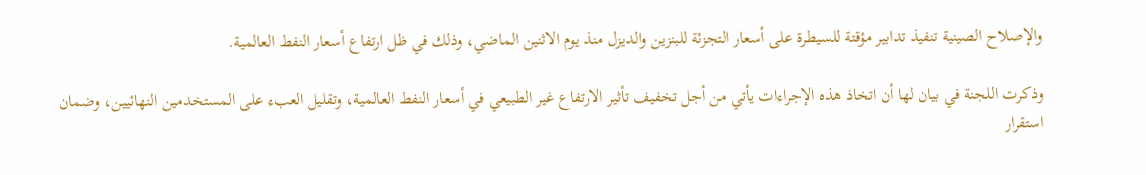والإصلاح الصينية تنفيذ تدابير مؤقتة للسيطرة على أسعار التجزئة للبنزين والديزل منذ يوم الاثنين الماضي، وذلك في ظل ارتفاع أسعار النفط العالمية.

وذكرت اللجنة في بيان لها أن اتخاذ هذه الإجراءات يأتي من أجل تخفيف تأثير الارتفاع غير الطبيعي في أسعار النفط العالمية، وتقليل العبء على المستخدمين النهائيين، وضمان استقرار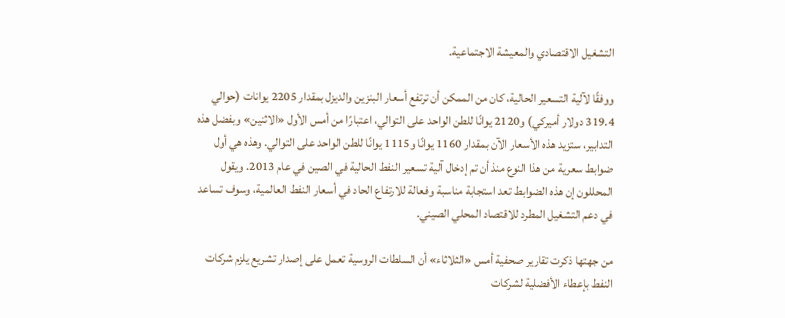التشغيل الاقتصادي والمعيشة الاجتماعية.

ووفقًا لآلية التسعير الحالية، كان من الممكن أن ترتفع أسعار البنزين والديزل بمقدار 2205 يوانات (حوالي 319.4 دولار أميركي) و2120 يوانًا للطن الواحد على التوالي، اعتبارًا من أمس الأول «الاثنين» وبفضل هذه التدابير، ستزيد هذه الأسعار الآن بمقدار 1160 يوانًا و1115 يوانًا للطن الواحد على التوالي. وهذه هي أول ضوابط سعرية من هذا النوع منذ أن تم إدخال آلية تسعير النفط الحالية في الصين في عام 2013. ويقول المحللون إن هذه الضوابط تعد استجابة مناسبة وفعالة للارتفاع الحاد في أسعار النفط العالمية، وسوف تساعد في دعم التشغيل المطرد للاقتصاد المحلي الصيني.

من جهتها ذكرت تقارير صحفية أمس «الثلاثاء» أن السلطات الروسية تعمل على إصدار تشريع يلزم شركات النفط بإعطاء الأفضلية لشركات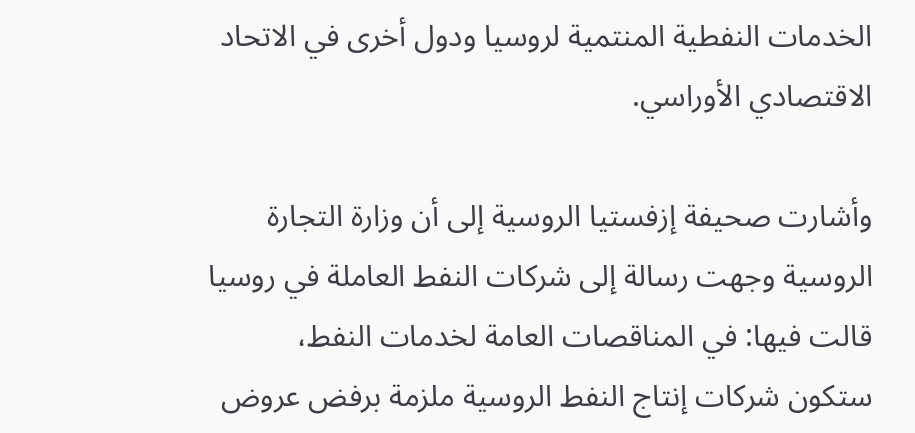الخدمات النفطية المنتمية لروسيا ودول أخرى في الاتحاد الاقتصادي الأوراسي.

وأشارت صحيفة إزفستيا الروسية إلى أن وزارة التجارة الروسية وجهت رسالة إلى شركات النفط العاملة في روسيا قالت فيها: في المناقصات العامة لخدمات النفط، ستكون شركات إنتاج النفط الروسية ملزمة برفض عروض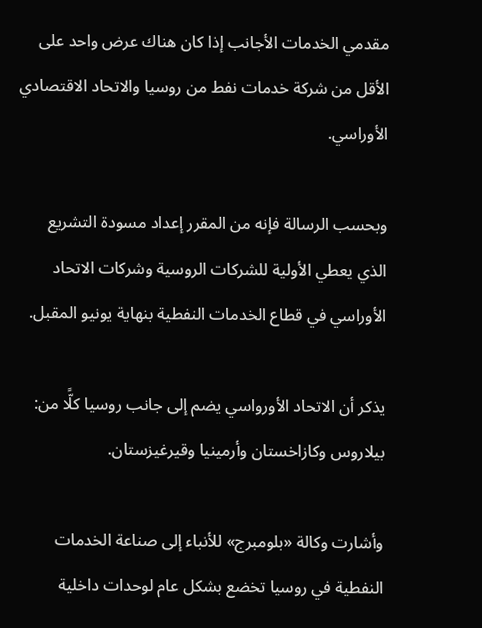مقدمي الخدمات الأجانب إذا كان هناك عرض واحد على الأقل من شركة خدمات نفط من روسيا والاتحاد الاقتصادي الأوراسي.

وبحسب الرسالة فإنه من المقرر إعداد مسودة التشريع الذي يعطي الأولية للشركات الروسية وشركات الاتحاد الأوراسي في قطاع الخدمات النفطية بنهاية يونيو المقبل.

يذكر أن الاتحاد الأورواسي يضم إلى جانب روسيا كلًّا من: بيلاروس وكازاخستان وأرمينيا وقيرغيزستان.

وأشارت وكالة «بلومبرج» للأنباء إلى صناعة الخدمات النفطية في روسيا تخضع بشكل عام لوحدات داخلية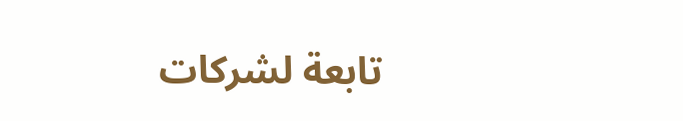تابعة لشركات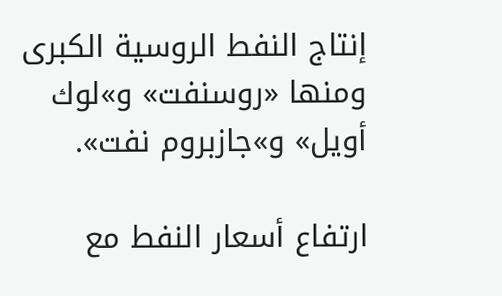إنتاج النفط الروسية الكبرى ومنها «روسنفت» و»لوك أويل» و»جازبروم نفت».

ارتفاع أسعار النفط مع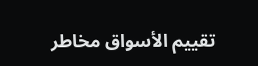تقييم الأسواق مخاطر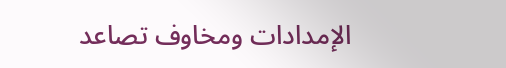الإمدادات ومخاوف تصاعد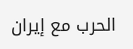الحرب مع إيران